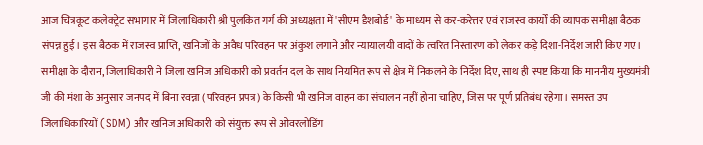आज चित्रकूट कलेक्ट्रेट सभागार में जिलाधिकारी श्री पुलकित गर्ग की अध्यक्षता में 'सीएम डैशबोर्ड' के माध्यम से कर-करेत्तर एवं राजस्व कार्यों की व्यापक समीक्षा बैठक संपन्न हुई। इस बैठक में राजस्व प्राप्ति, खनिजों के अवैध परिवहन पर अंकुश लगाने और न्यायालयी वादों के त्वरित निस्तारण को लेकर कड़े दिशा-निर्देश जारी किए गए। समीक्षा के दौरान, जिलाधिकारी ने जिला खनिज अधिकारी को प्रवर्तन दल के साथ नियमित रूप से क्षेत्र में निकलने के निर्देश दिए, साथ ही स्पष्ट किया कि माननीय मुख्यमंत्री जी की मंशा के अनुसार जनपद में बिना रवन्ना (परिवहन प्रपत्र) के किसी भी खनिज वाहन का संचालन नहीं होना चाहिए, जिस पर पूर्ण प्रतिबंध रहेगा। समस्त उप जिलाधिकारियों (SDM) और खनिज अधिकारी को संयुक्त रूप से ओवरलोडिंग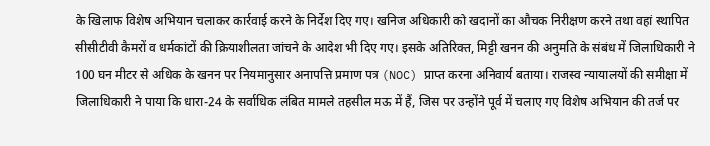के खिलाफ विशेष अभियान चलाकर कार्रवाई करने के निर्देश दिए गए। खनिज अधिकारी को खदानों का औचक निरीक्षण करने तथा वहां स्थापित सीसीटीवी कैमरों व धर्मकांटों की क्रियाशीलता जांचने के आदेश भी दिए गए। इसके अतिरिक्त, मिट्टी खनन की अनुमति के संबंध में जिलाधिकारी ने 100 घन मीटर से अधिक के खनन पर नियमानुसार अनापत्ति प्रमाण पत्र (NOC) प्राप्त करना अनिवार्य बताया। राजस्व न्यायालयों की समीक्षा में जिलाधिकारी ने पाया कि धारा-24 के सर्वाधिक लंबित मामले तहसील मऊ में हैं, जिस पर उन्होंने पूर्व में चलाए गए विशेष अभियान की तर्ज पर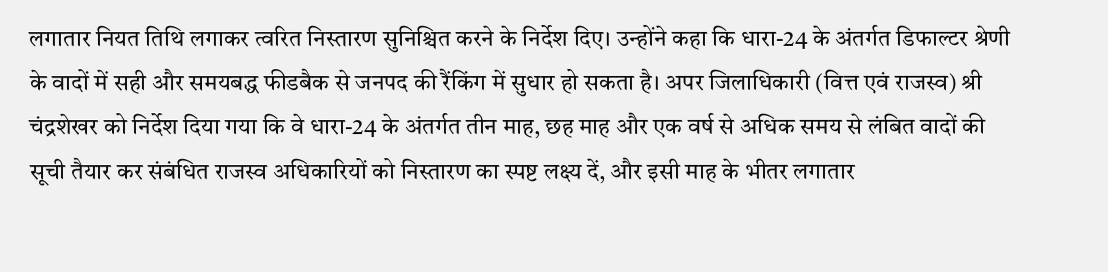लगातार नियत तिथि लगाकर त्वरित निस्तारण सुनिश्चित करने के निर्देश दिए। उन्होंने कहा कि धारा-24 के अंतर्गत डिफाल्टर श्रेणी के वादों में सही और समयबद्ध फीडबैक से जनपद की रैंकिंग में सुधार हो सकता है। अपर जिलाधिकारी (वित्त एवं राजस्व) श्री चंद्रशेखर को निर्देश दिया गया कि वे धारा-24 के अंतर्गत तीन माह, छह माह और एक वर्ष से अधिक समय से लंबित वादों की सूची तैयार कर संबंधित राजस्व अधिकारियों को निस्तारण का स्पष्ट लक्ष्य दें, और इसी माह के भीतर लगातार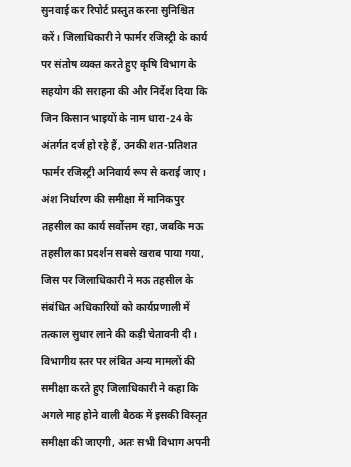सुनवाई कर रिपोर्ट प्रस्तुत करना सुनिश्चित करें। जिलाधिकारी ने फार्मर रजिस्ट्री के कार्य पर संतोष व्यक्त करते हुए कृषि विभाग के सहयोग की सराहना की और निर्देश दिया कि जिन किसान भाइयों के नाम धारा-24 के अंतर्गत दर्ज हो रहे हैं, उनकी शत-प्रतिशत फार्मर रजिस्ट्री अनिवार्य रूप से कराई जाए। अंश निर्धारण की समीक्षा में मानिकपुर तहसील का कार्य सर्वोत्तम रहा, जबकि मऊ तहसील का प्रदर्शन सबसे खराब पाया गया, जिस पर जिलाधिकारी ने मऊ तहसील के संबंधित अधिकारियों को कार्यप्रणाली में तत्काल सुधार लाने की कड़ी चेतावनी दी। विभागीय स्तर पर लंबित अन्य मामलों की समीक्षा करते हुए जिलाधिकारी ने कहा कि अगले माह होने वाली बैठक में इसकी विस्तृत समीक्षा की जाएगी, अतः सभी विभाग अपनी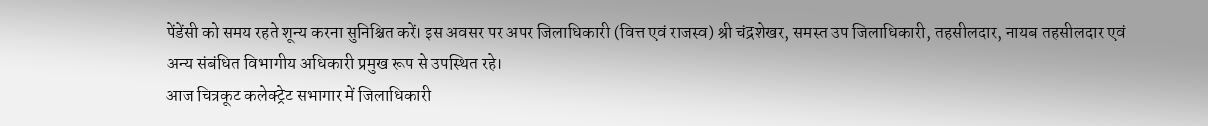पेंडेंसी को समय रहते शून्य करना सुनिश्चित करें। इस अवसर पर अपर जिलाधिकारी (वित्त एवं राजस्व) श्री चंद्रशेखर, समस्त उप जिलाधिकारी, तहसीलदार, नायब तहसीलदार एवं अन्य संबंधित विभागीय अधिकारी प्रमुख रूप से उपस्थित रहे।
आज चित्रकूट कलेक्ट्रेट सभागार में जिलाधिकारी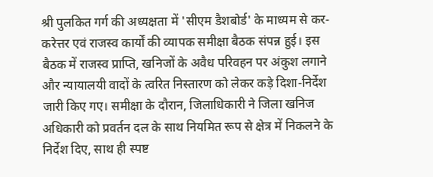श्री पुलकित गर्ग की अध्यक्षता में 'सीएम डैशबोर्ड' के माध्यम से कर-करेत्तर एवं राजस्व कार्यों की व्यापक समीक्षा बैठक संपन्न हुई। इस बैठक में राजस्व प्राप्ति, खनिजों के अवैध परिवहन पर अंकुश लगाने और न्यायालयी वादों के त्वरित निस्तारण को लेकर कड़े दिशा-निर्देश जारी किए गए। समीक्षा के दौरान, जिलाधिकारी ने जिला खनिज अधिकारी को प्रवर्तन दल के साथ नियमित रूप से क्षेत्र में निकलने के निर्देश दिए, साथ ही स्पष्ट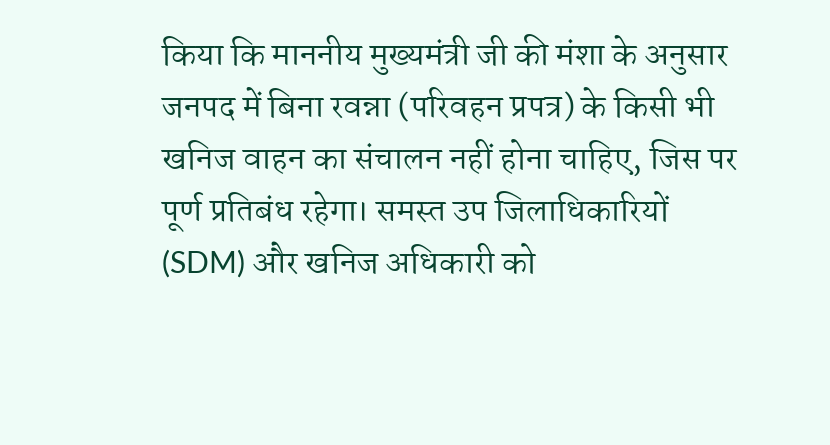किया कि माननीय मुख्यमंत्री जी की मंशा के अनुसार जनपद में बिना रवन्ना (परिवहन प्रपत्र) के किसी भी खनिज वाहन का संचालन नहीं होना चाहिए, जिस पर पूर्ण प्रतिबंध रहेगा। समस्त उप जिलाधिकारियों (SDM) और खनिज अधिकारी को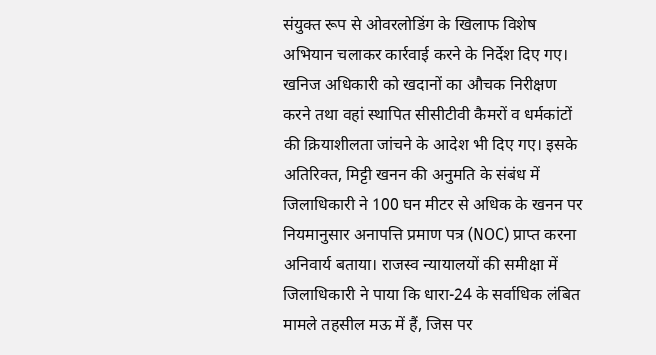संयुक्त रूप से ओवरलोडिंग के खिलाफ विशेष अभियान चलाकर कार्रवाई करने के निर्देश दिए गए। खनिज अधिकारी को खदानों का औचक निरीक्षण करने तथा वहां स्थापित सीसीटीवी कैमरों व धर्मकांटों की क्रियाशीलता जांचने के आदेश भी दिए गए। इसके अतिरिक्त, मिट्टी खनन की अनुमति के संबंध में जिलाधिकारी ने 100 घन मीटर से अधिक के खनन पर नियमानुसार अनापत्ति प्रमाण पत्र (NOC) प्राप्त करना अनिवार्य बताया। राजस्व न्यायालयों की समीक्षा में जिलाधिकारी ने पाया कि धारा-24 के सर्वाधिक लंबित मामले तहसील मऊ में हैं, जिस पर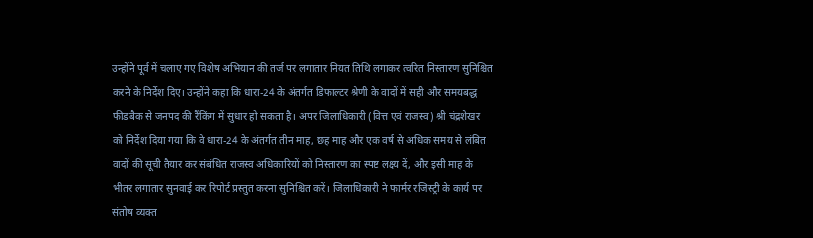उन्होंने पूर्व में चलाए गए विशेष अभियान की तर्ज पर लगातार नियत तिथि लगाकर त्वरित निस्तारण सुनिश्चित करने के निर्देश दिए। उन्होंने कहा कि धारा-24 के अंतर्गत डिफाल्टर श्रेणी के वादों में सही और समयबद्ध फीडबैक से जनपद की रैंकिंग में सुधार हो सकता है। अपर जिलाधिकारी (वित्त एवं राजस्व) श्री चंद्रशेखर को निर्देश दिया गया कि वे धारा-24 के अंतर्गत तीन माह, छह माह और एक वर्ष से अधिक समय से लंबित वादों की सूची तैयार कर संबंधित राजस्व अधिकारियों को निस्तारण का स्पष्ट लक्ष्य दें, और इसी माह के भीतर लगातार सुनवाई कर रिपोर्ट प्रस्तुत करना सुनिश्चित करें। जिलाधिकारी ने फार्मर रजिस्ट्री के कार्य पर संतोष व्यक्त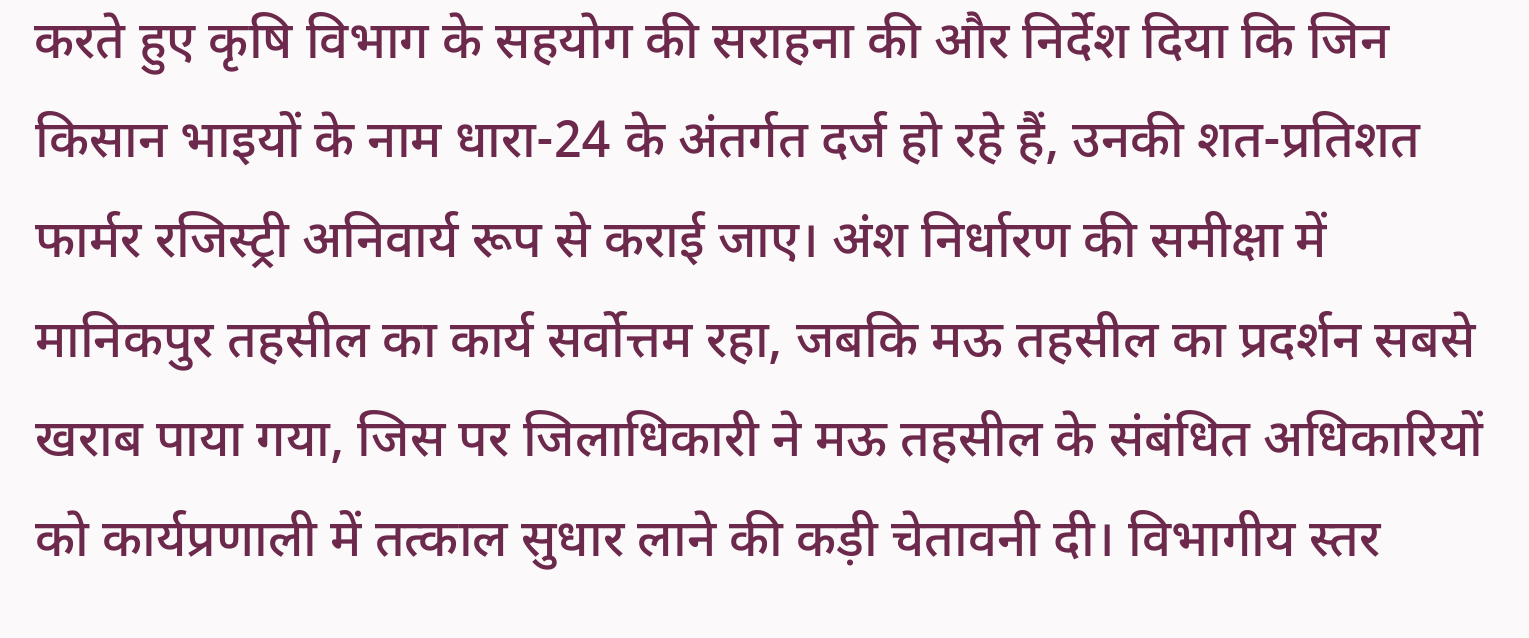करते हुए कृषि विभाग के सहयोग की सराहना की और निर्देश दिया कि जिन किसान भाइयों के नाम धारा-24 के अंतर्गत दर्ज हो रहे हैं, उनकी शत-प्रतिशत फार्मर रजिस्ट्री अनिवार्य रूप से कराई जाए। अंश निर्धारण की समीक्षा में मानिकपुर तहसील का कार्य सर्वोत्तम रहा, जबकि मऊ तहसील का प्रदर्शन सबसे खराब पाया गया, जिस पर जिलाधिकारी ने मऊ तहसील के संबंधित अधिकारियों को कार्यप्रणाली में तत्काल सुधार लाने की कड़ी चेतावनी दी। विभागीय स्तर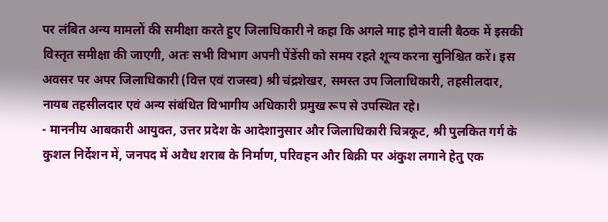पर लंबित अन्य मामलों की समीक्षा करते हुए जिलाधिकारी ने कहा कि अगले माह होने वाली बैठक में इसकी विस्तृत समीक्षा की जाएगी, अतः सभी विभाग अपनी पेंडेंसी को समय रहते शून्य करना सुनिश्चित करें। इस अवसर पर अपर जिलाधिकारी (वित्त एवं राजस्व) श्री चंद्रशेखर, समस्त उप जिलाधिकारी, तहसीलदार, नायब तहसीलदार एवं अन्य संबंधित विभागीय अधिकारी प्रमुख रूप से उपस्थित रहे।
- माननीय आबकारी आयुक्त, उत्तर प्रदेश के आदेशानुसार और जिलाधिकारी चित्रकूट, श्री पुलकित गर्ग के कुशल निर्देशन में, जनपद में अवैध शराब के निर्माण, परिवहन और बिक्री पर अंकुश लगाने हेतु एक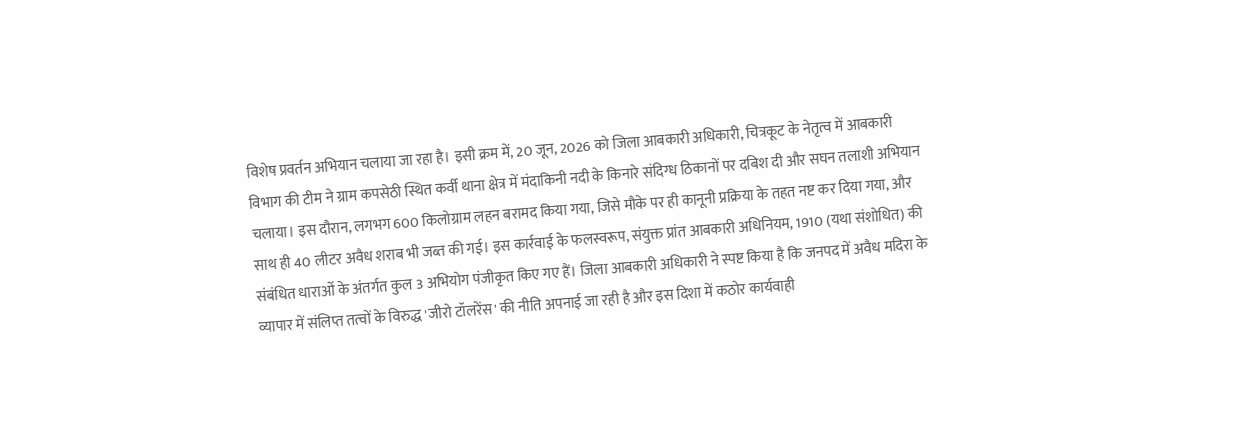विशेष प्रवर्तन अभियान चलाया जा रहा है। इसी क्रम में, 20 जून, 2026 को जिला आबकारी अधिकारी, चित्रकूट के नेतृत्व में आबकारी विभाग की टीम ने ग्राम कपसेठी स्थित कर्वी थाना क्षेत्र में मंदाकिनी नदी के किनारे संदिग्ध ठिकानों पर दबिश दी और सघन तलाशी अभियान चलाया। इस दौरान, लगभग 600 किलोग्राम लहन बरामद किया गया, जिसे मौके पर ही कानूनी प्रक्रिया के तहत नष्ट कर दिया गया, और साथ ही 40 लीटर अवैध शराब भी जब्त की गई। इस कार्रवाई के फलस्वरूप, संयुक्त प्रांत आबकारी अधिनियम, 1910 (यथा संशोधित) की संबंधित धाराओं के अंतर्गत कुल 3 अभियोग पंजीकृत किए गए हैं। जिला आबकारी अधिकारी ने स्पष्ट किया है कि जनपद में अवैध मदिरा के व्यापार में संलिप्त तत्वों के विरुद्ध 'जीरो टॉलरेंस' की नीति अपनाई जा रही है और इस दिशा में कठोर कार्यवाही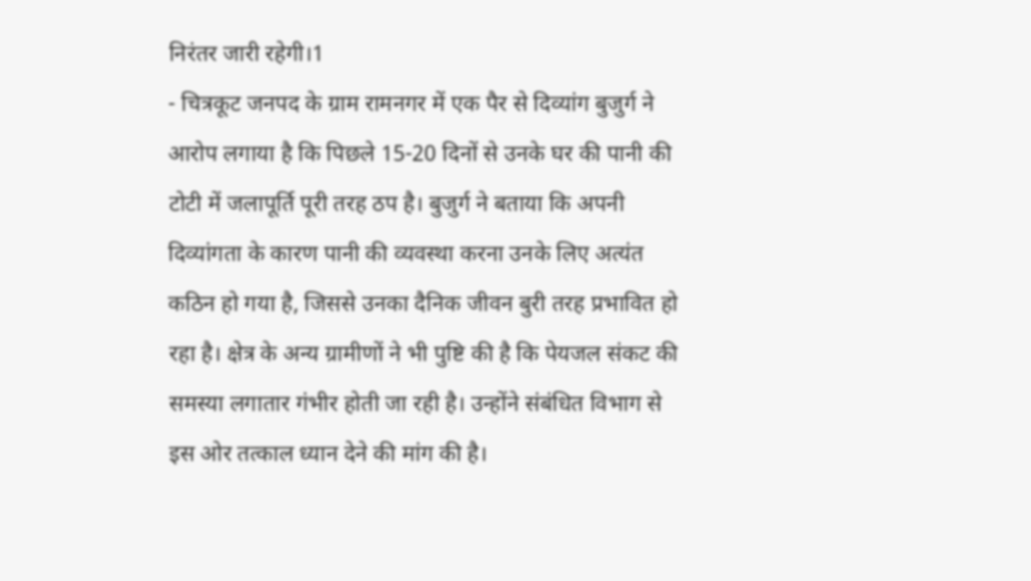निरंतर जारी रहेगी।1
- चित्रकूट जनपद के ग्राम रामनगर में एक पैर से दिव्यांग बुजुर्ग ने आरोप लगाया है कि पिछले 15-20 दिनों से उनके घर की पानी की टोटी में जलापूर्ति पूरी तरह ठप है। बुजुर्ग ने बताया कि अपनी दिव्यांगता के कारण पानी की व्यवस्था करना उनके लिए अत्यंत कठिन हो गया है, जिससे उनका दैनिक जीवन बुरी तरह प्रभावित हो रहा है। क्षेत्र के अन्य ग्रामीणों ने भी पुष्टि की है कि पेयजल संकट की समस्या लगातार गंभीर होती जा रही है। उन्होंने संबंधित विभाग से इस ओर तत्काल ध्यान देने की मांग की है।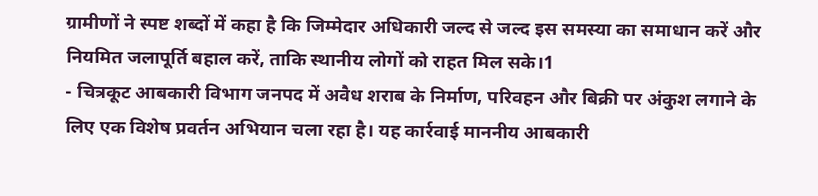ग्रामीणों ने स्पष्ट शब्दों में कहा है कि जिम्मेदार अधिकारी जल्द से जल्द इस समस्या का समाधान करें और नियमित जलापूर्ति बहाल करें, ताकि स्थानीय लोगों को राहत मिल सके।1
- चित्रकूट आबकारी विभाग जनपद में अवैध शराब के निर्माण, परिवहन और बिक्री पर अंकुश लगाने के लिए एक विशेष प्रवर्तन अभियान चला रहा है। यह कार्रवाई माननीय आबकारी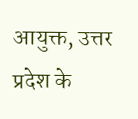आयुक्त, उत्तर प्रदेश के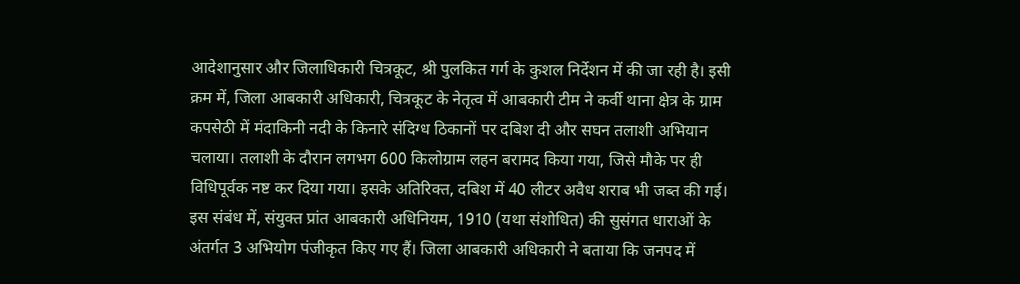आदेशानुसार और जिलाधिकारी चित्रकूट, श्री पुलकित गर्ग के कुशल निर्देशन में की जा रही है। इसी क्रम में, जिला आबकारी अधिकारी, चित्रकूट के नेतृत्व में आबकारी टीम ने कर्वी थाना क्षेत्र के ग्राम कपसेठी में मंदाकिनी नदी के किनारे संदिग्ध ठिकानों पर दबिश दी और सघन तलाशी अभियान चलाया। तलाशी के दौरान लगभग 600 किलोग्राम लहन बरामद किया गया, जिसे मौके पर ही विधिपूर्वक नष्ट कर दिया गया। इसके अतिरिक्त, दबिश में 40 लीटर अवैध शराब भी जब्त की गई। इस संबंध में, संयुक्त प्रांत आबकारी अधिनियम, 1910 (यथा संशोधित) की सुसंगत धाराओं के अंतर्गत 3 अभियोग पंजीकृत किए गए हैं। जिला आबकारी अधिकारी ने बताया कि जनपद में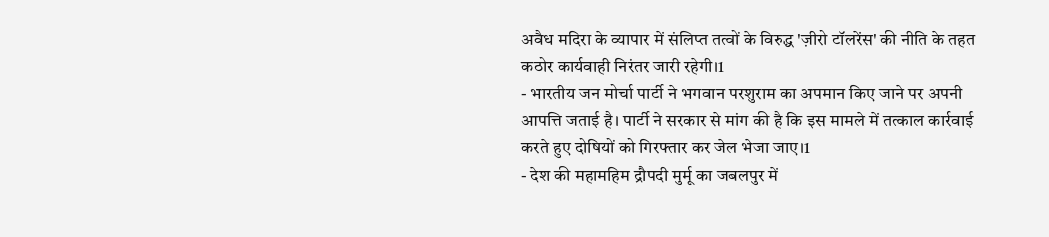अवैध मदिरा के व्यापार में संलिप्त तत्वों के विरुद्ध 'ज़ीरो टॉलरेंस' की नीति के तहत कठोर कार्यवाही निरंतर जारी रहेगी।1
- भारतीय जन मोर्चा पार्टी ने भगवान परशुराम का अपमान किए जाने पर अपनी आपत्ति जताई है। पार्टी ने सरकार से मांग की है कि इस मामले में तत्काल कार्रवाई करते हुए दोषियों को गिरफ्तार कर जेल भेजा जाए।1
- देश की महामहिम द्रौपदी मुर्मू का जबलपुर में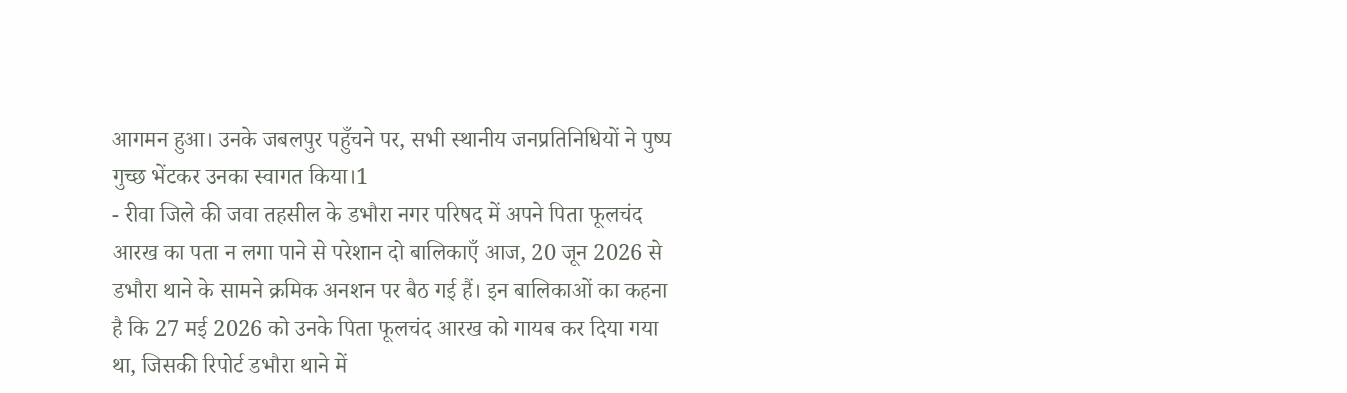आगमन हुआ। उनके जबलपुर पहुँचने पर, सभी स्थानीय जनप्रतिनिधियों ने पुष्प गुच्छ भेंटकर उनका स्वागत किया।1
- रीवा जिले की जवा तहसील के डभौरा नगर परिषद में अपने पिता फूलचंद आरख का पता न लगा पाने से परेशान दो बालिकाएँ आज, 20 जून 2026 से डभौरा थाने के सामने क्रमिक अनशन पर बैठ गई हैं। इन बालिकाओं का कहना है कि 27 मई 2026 को उनके पिता फूलचंद आरख को गायब कर दिया गया था, जिसकी रिपोर्ट डभौरा थाने में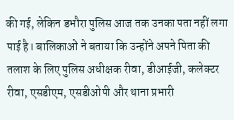की गई, लेकिन डभौरा पुलिस आज तक उनका पता नहीं लगा पाई है। बालिकाओं ने बताया कि उन्होंने अपने पिता की तलाश के लिए पुलिस अधीक्षक रीवा, डीआईजी, कलेक्टर रीवा, एसडीएम, एसडीओपी और थाना प्रभारी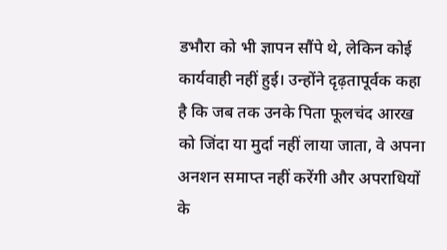डभौरा को भी ज्ञापन सौंपे थे, लेकिन कोई कार्यवाही नहीं हुई। उन्होंने दृढ़तापूर्वक कहा है कि जब तक उनके पिता फूलचंद आरख को जिंदा या मुर्दा नहीं लाया जाता, वे अपना अनशन समाप्त नहीं करेंगी और अपराधियों के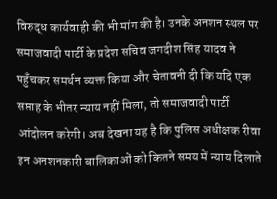विरुद्ध कार्यवाही की भी मांग की है। उनके अनशन स्थल पर समाजवादी पार्टी के प्रदेश सचिव जगदीश सिंह यादव ने पहुँचकर समर्थन व्यक्त किया और चेतावनी दी कि यदि एक सप्ताह के भीतर न्याय नहीं मिला, तो समाजवादी पार्टी आंदोलन करेगी। अब देखना यह है कि पुलिस अधीक्षक रीवा इन अनशनकारी बालिकाओं को कितने समय में न्याय दिलाते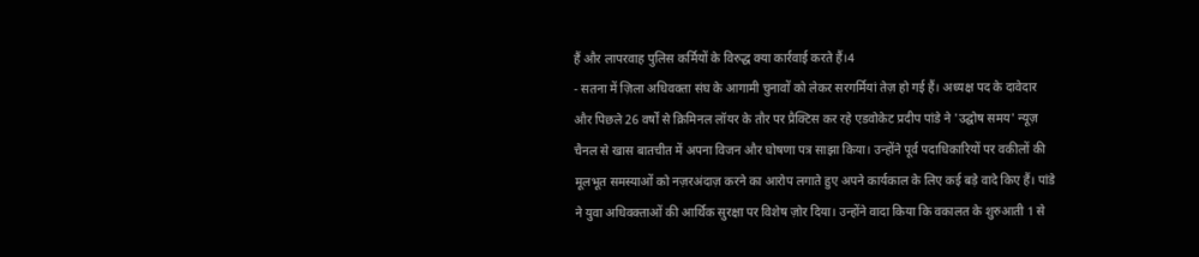हैं और लापरवाह पुलिस कर्मियों के विरुद्ध क्या कार्रवाई करते हैं।4
- सतना में ज़िला अधिवक्ता संघ के आगामी चुनावों को लेकर सरगर्मियां तेज़ हो गई हैं। अध्यक्ष पद के दावेदार और पिछले 26 वर्षों से क्रिमिनल लॉयर के तौर पर प्रैक्टिस कर रहे एडवोकेट प्रदीप पांडे ने 'उद्घोष समय' न्यूज़ चैनल से खास बातचीत में अपना विजन और घोषणा पत्र साझा किया। उन्होंने पूर्व पदाधिकारियों पर वकीलों की मूलभूत समस्याओं को नज़रअंदाज़ करने का आरोप लगाते हुए अपने कार्यकाल के लिए कई बड़े वादे किए हैं। पांडे ने युवा अधिवक्ताओं की आर्थिक सुरक्षा पर विशेष ज़ोर दिया। उन्होंने वादा किया कि वकालत के शुरुआती 1 से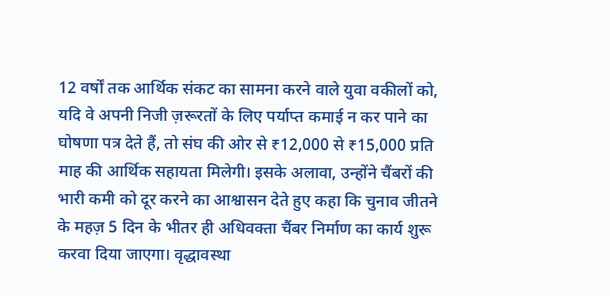12 वर्षों तक आर्थिक संकट का सामना करने वाले युवा वकीलों को, यदि वे अपनी निजी ज़रूरतों के लिए पर्याप्त कमाई न कर पाने का घोषणा पत्र देते हैं, तो संघ की ओर से ₹12,000 से ₹15,000 प्रति माह की आर्थिक सहायता मिलेगी। इसके अलावा, उन्होंने चैंबरों की भारी कमी को दूर करने का आश्वासन देते हुए कहा कि चुनाव जीतने के महज़ 5 दिन के भीतर ही अधिवक्ता चैंबर निर्माण का कार्य शुरू करवा दिया जाएगा। वृद्धावस्था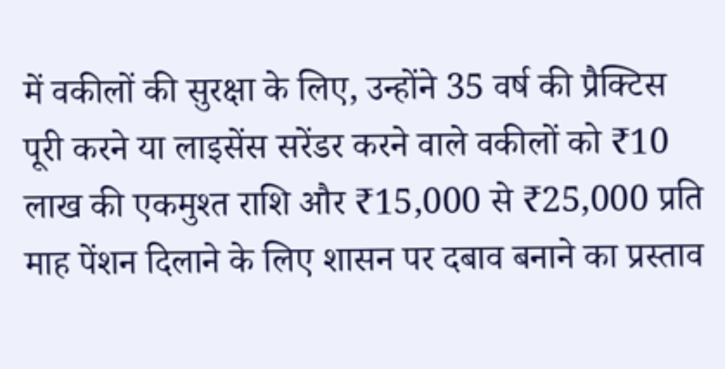में वकीलों की सुरक्षा के लिए, उन्होंने 35 वर्ष की प्रैक्टिस पूरी करने या लाइसेंस सरेंडर करने वाले वकीलों को ₹10 लाख की एकमुश्त राशि और ₹15,000 से ₹25,000 प्रति माह पेंशन दिलाने के लिए शासन पर दबाव बनाने का प्रस्ताव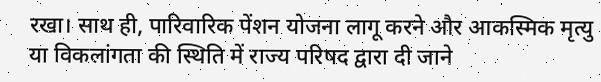रखा। साथ ही, पारिवारिक पेंशन योजना लागू करने और आकस्मिक मृत्यु या विकलांगता की स्थिति में राज्य परिषद द्वारा दी जाने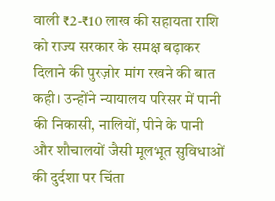वाली ₹2-₹10 लाख की सहायता राशि को राज्य सरकार के समक्ष बढ़ाकर दिलाने की पुरज़ोर मांग रखने की बात कही। उन्होंने न्यायालय परिसर में पानी की निकासी, नालियों, पीने के पानी और शौचालयों जैसी मूलभूत सुविधाओं की दुर्दशा पर चिंता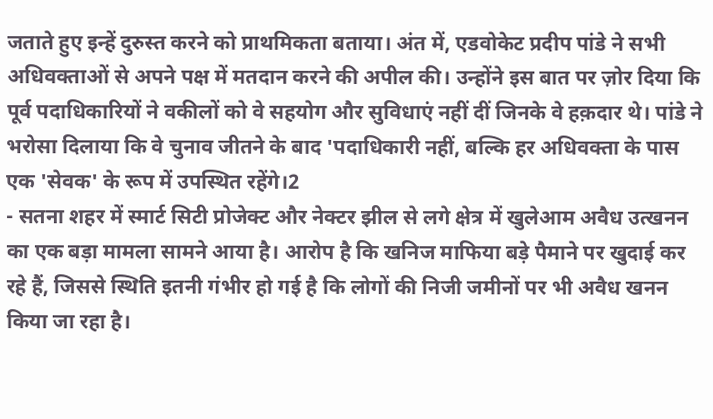जताते हुए इन्हें दुरुस्त करने को प्राथमिकता बताया। अंत में, एडवोकेट प्रदीप पांडे ने सभी अधिवक्ताओं से अपने पक्ष में मतदान करने की अपील की। उन्होंने इस बात पर ज़ोर दिया कि पूर्व पदाधिकारियों ने वकीलों को वे सहयोग और सुविधाएं नहीं दीं जिनके वे हक़दार थे। पांडे ने भरोसा दिलाया कि वे चुनाव जीतने के बाद 'पदाधिकारी नहीं, बल्कि हर अधिवक्ता के पास एक 'सेवक' के रूप में उपस्थित रहेंगे।2
- सतना शहर में स्मार्ट सिटी प्रोजेक्ट और नेक्टर झील से लगे क्षेत्र में खुलेआम अवैध उत्खनन का एक बड़ा मामला सामने आया है। आरोप है कि खनिज माफिया बड़े पैमाने पर खुदाई कर रहे हैं, जिससे स्थिति इतनी गंभीर हो गई है कि लोगों की निजी जमीनों पर भी अवैध खनन किया जा रहा है।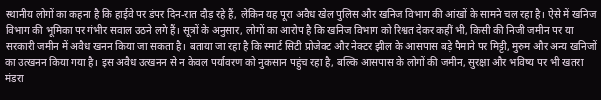स्थानीय लोगों का कहना है कि हाईवे पर डंपर दिन-रात दौड़ रहे हैं, लेकिन यह पूरा अवैध खेल पुलिस और खनिज विभाग की आंखों के सामने चल रहा है। ऐसे में खनिज विभाग की भूमिका पर गंभीर सवाल उठने लगे हैं। सूत्रों के अनुसार, लोगों का आरोप है कि खनिज विभाग को रिश्वत देकर कहीं भी, किसी की निजी जमीन पर या सरकारी जमीन में अवैध खनन किया जा सकता है। बताया जा रहा है कि स्मार्ट सिटी प्रोजेक्ट और नेक्टर झील के आसपास बड़े पैमाने पर मिट्टी, मुरुम और अन्य खनिजों का उत्खनन किया गया है। इस अवैध उत्खनन से न केवल पर्यावरण को नुकसान पहुंच रहा है, बल्कि आसपास के लोगों की जमीन, सुरक्षा और भविष्य पर भी खतरा मंडरा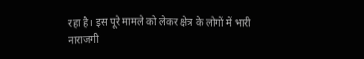रहा है। इस पूरे मामले को लेकर क्षेत्र के लोगों में भारी नाराजगी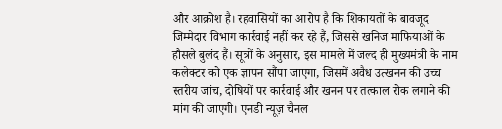और आक्रोश है। रहवासियों का आरोप है कि शिकायतों के बावजूद जिम्मेदार विभाग कार्रवाई नहीं कर रहे हैं, जिससे खनिज माफियाओं के हौसले बुलंद हैं। सूत्रों के अनुसार, इस मामले में जल्द ही मुख्यमंत्री के नाम कलेक्टर को एक ज्ञापन सौंपा जाएगा, जिसमें अवैध उत्खनन की उच्च स्तरीय जांच, दोषियों पर कार्रवाई और खनन पर तत्काल रोक लगाने की मांग की जाएगी। एनडी न्यूज़ चैनल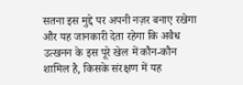सतना इस मुद्दे पर अपनी नज़र बनाए रखेगा और यह जानकारी देता रहेगा कि अवैध उत्खनन के इस पूरे खेल में कौन-कौन शामिल है, किसके संरक्षण में यह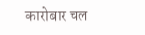कारोबार चल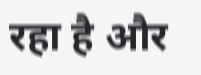रहा है और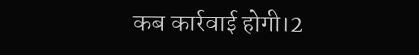कब कार्रवाई होगी।2